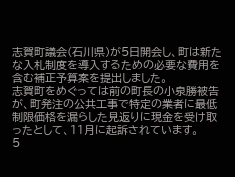志賀町議会(石川県)が5日開会し、町は新たな入札制度を導入するための必要な費用を含む補正予算案を提出しました。
志賀町をめぐっては前の町長の小泉勝被告が、町発注の公共工事で特定の業者に最低制限価格を漏らした見返りに現金を受け取ったとして、11月に起訴されています。
5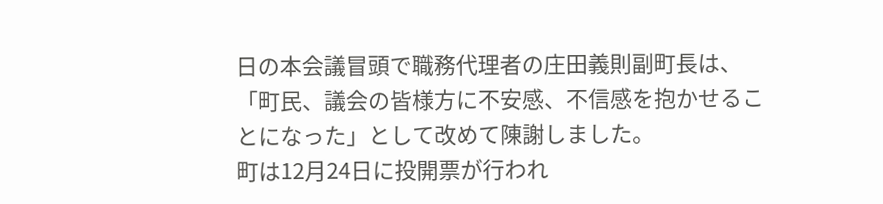日の本会議冒頭で職務代理者の庄田義則副町長は、「町民、議会の皆様方に不安感、不信感を抱かせることになった」として改めて陳謝しました。
町は12月24日に投開票が行われ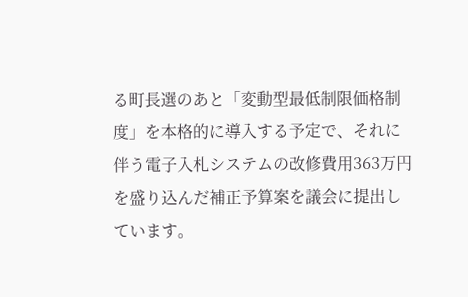る町長選のあと「変動型最低制限価格制度」を本格的に導入する予定で、それに伴う電子入札システムの改修費用363万円を盛り込んだ補正予算案を議会に提出しています。